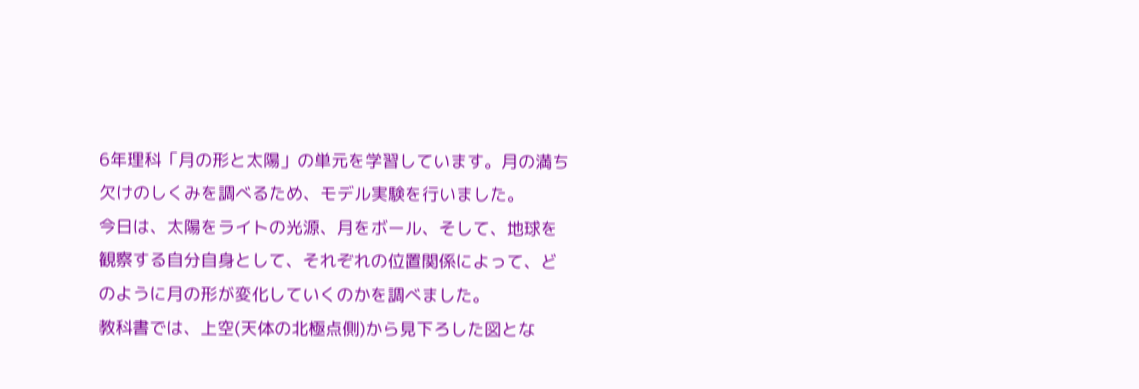6年理科「月の形と太陽」の単元を学習しています。月の満ち欠けのしくみを調べるため、モデル実験を行いました。
今日は、太陽をライトの光源、月をボール、そして、地球を観察する自分自身として、それぞれの位置関係によって、どのように月の形が変化していくのかを調べました。
教科書では、上空(天体の北極点側)から見下ろした図とな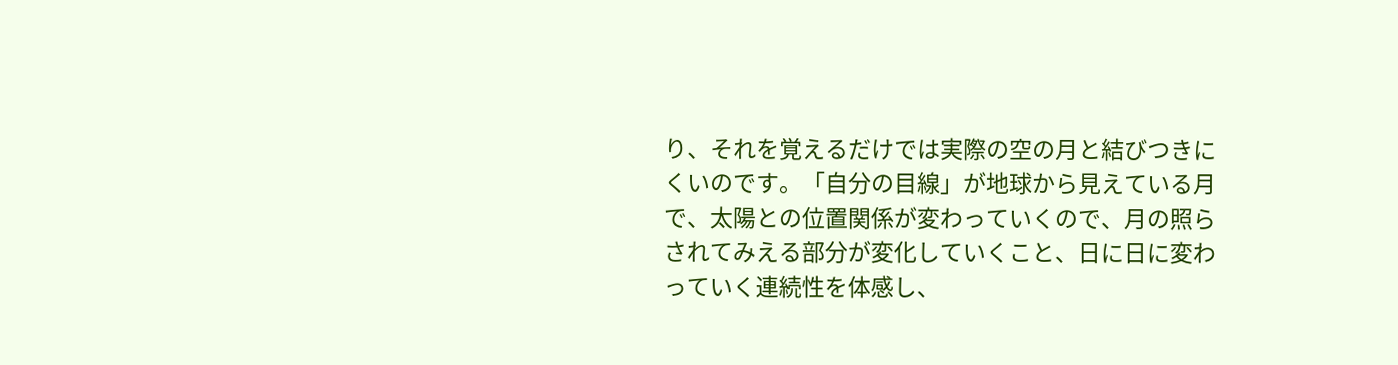り、それを覚えるだけでは実際の空の月と結びつきにくいのです。「自分の目線」が地球から見えている月で、太陽との位置関係が変わっていくので、月の照らされてみえる部分が変化していくこと、日に日に変わっていく連続性を体感し、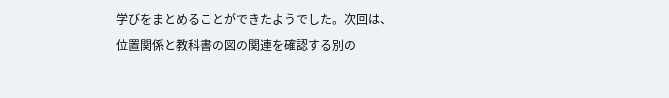学びをまとめることができたようでした。次回は、位置関係と教科書の図の関連を確認する別の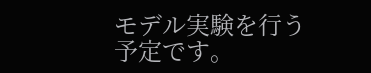モデル実験を行う予定です。